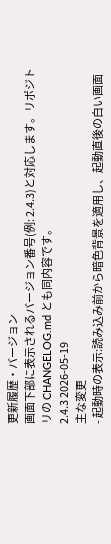更新履歴・バージョン
画面下部に表示されるバージョン番号(例: 2.4.3)と対応します。リポジトリの CHANGELOG.md とも同内容です。
2.4.3 2026-05-19
主な変更
- 起動時の表示:読み込み前から暗色背景を適用し、起動直後の白い画面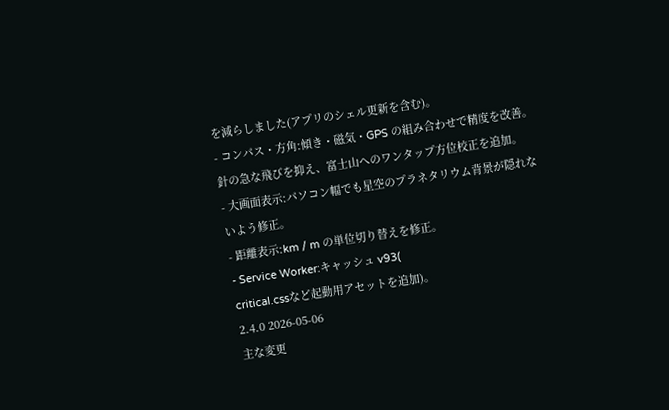を減らしました(アプリのシェル更新を含む)。
- コンパス・方角:傾き・磁気・GPS の組み合わせで精度を改善。針の急な飛びを抑え、富士山へのワンタップ方位校正を追加。
- 大画面表示:パソコン幅でも星空のプラネタリウム背景が隠れないよう修正。
- 距離表示:km / m の単位切り替えを修正。
- Service Worker:キャッシュ v93(
critical.cssなど起動用アセットを追加)。
2.4.0 2026-05-06
主な変更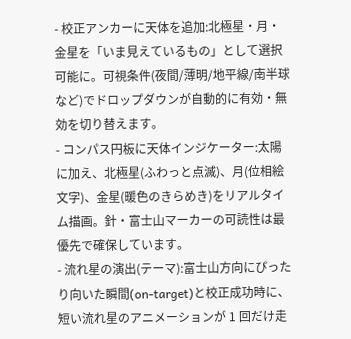- 校正アンカーに天体を追加:北極星・月・金星を「いま見えているもの」として選択可能に。可視条件(夜間/薄明/地平線/南半球など)でドロップダウンが自動的に有効・無効を切り替えます。
- コンパス円板に天体インジケーター:太陽に加え、北極星(ふわっと点滅)、月(位相絵文字)、金星(暖色のきらめき)をリアルタイム描画。針・富士山マーカーの可読性は最優先で確保しています。
- 流れ星の演出(テーマ):富士山方向にぴったり向いた瞬間(on-target)と校正成功時に、短い流れ星のアニメーションが 1 回だけ走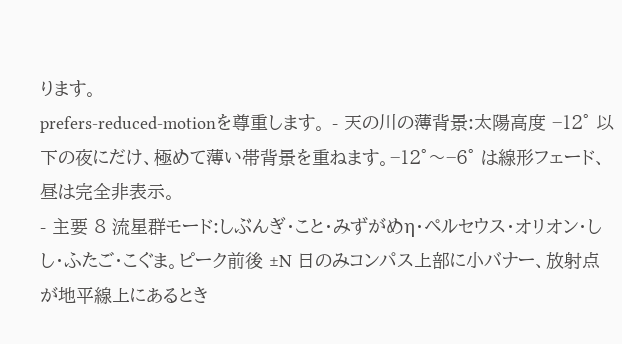ります。
prefers-reduced-motionを尊重します。 - 天の川の薄背景:太陽高度 −12° 以下の夜にだけ、極めて薄い帯背景を重ねます。−12°〜−6° は線形フェード、昼は完全非表示。
- 主要 8 流星群モード:しぶんぎ・こと・みずがめη・ペルセウス・オリオン・しし・ふたご・こぐま。ピーク前後 ±N 日のみコンパス上部に小バナー、放射点が地平線上にあるとき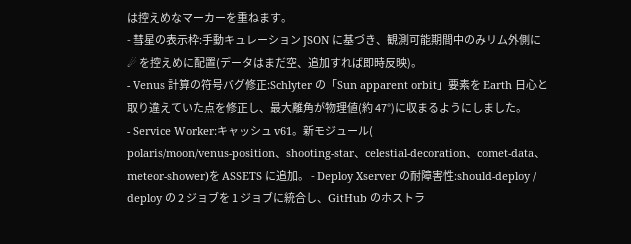は控えめなマーカーを重ねます。
- 彗星の表示枠:手動キュレーション JSON に基づき、観測可能期間中のみリム外側に ☄ を控えめに配置(データはまだ空、追加すれば即時反映)。
- Venus 計算の符号バグ修正:Schlyter の「Sun apparent orbit」要素を Earth 日心と取り違えていた点を修正し、最大離角が物理値(約 47°)に収まるようにしました。
- Service Worker:キャッシュ v61。新モジュール(
polaris/moon/venus-position、shooting-star、celestial-decoration、comet-data、meteor-shower)を ASSETS に追加。 - Deploy Xserver の耐障害性:should-deploy / deploy の 2 ジョブを 1 ジョブに統合し、GitHub のホストラ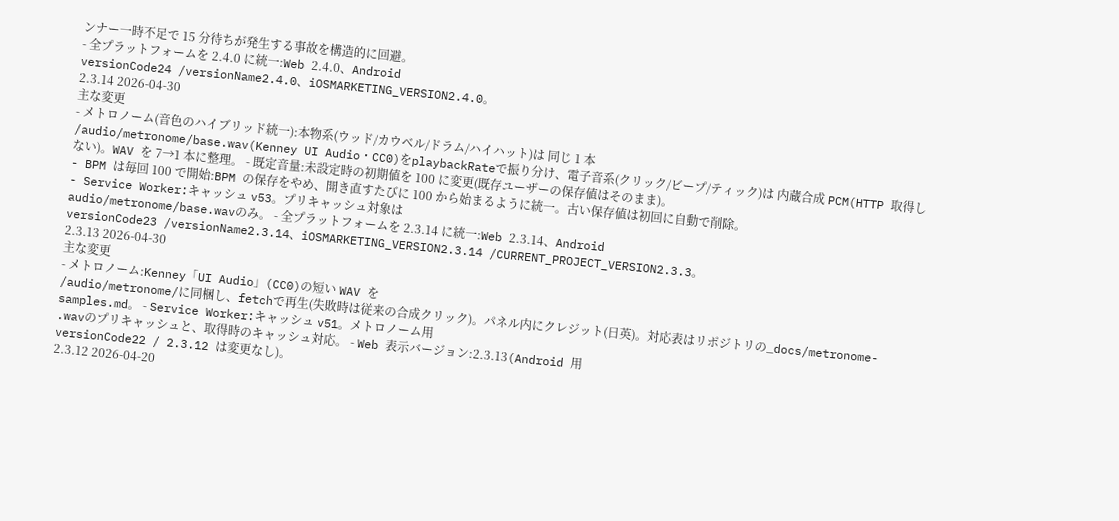ンナー一時不足で 15 分待ちが発生する事故を構造的に回避。
- 全プラットフォームを 2.4.0 に統一:Web 2.4.0、Android
versionCode24 /versionName2.4.0、iOSMARKETING_VERSION2.4.0。
2.3.14 2026-04-30
主な変更
- メトロノーム(音色のハイブリッド統一):本物系(ウッド/カウベル/ドラム/ハイハット)は 同じ 1 本
/audio/metronome/base.wav(Kenney UI Audio・CC0)をplaybackRateで振り分け、電子音系(クリック/ビープ/ティック)は 内蔵合成 PCM(HTTP 取得しない)。WAV を 7→1 本に整理。 - 既定音量:未設定時の初期値を 100 に変更(既存ユーザーの保存値はそのまま)。
- BPM は毎回 100 で開始:BPM の保存をやめ、開き直すたびに 100 から始まるように統一。古い保存値は初回に自動で削除。
- Service Worker:キャッシュ v53。プリキャッシュ対象は
audio/metronome/base.wavのみ。 - 全プラットフォームを 2.3.14 に統一:Web 2.3.14、Android
versionCode23 /versionName2.3.14、iOSMARKETING_VERSION2.3.14 /CURRENT_PROJECT_VERSION2.3.3。
2.3.13 2026-04-30
主な変更
- メトロノーム:Kenney「UI Audio」(CC0)の短い WAV を
/audio/metronome/に同梱し、fetchで再生(失敗時は従来の合成クリック)。パネル内にクレジット(日英)。対応表はリポジトリの_docs/metronome-samples.md。 - Service Worker:キャッシュ v51。メトロノーム用
.wavのプリキャッシュと、取得時のキャッシュ対応。 - Web 表示バージョン:2.3.13(Android 用
versionCode22 / 2.3.12 は変更なし)。
2.3.12 2026-04-20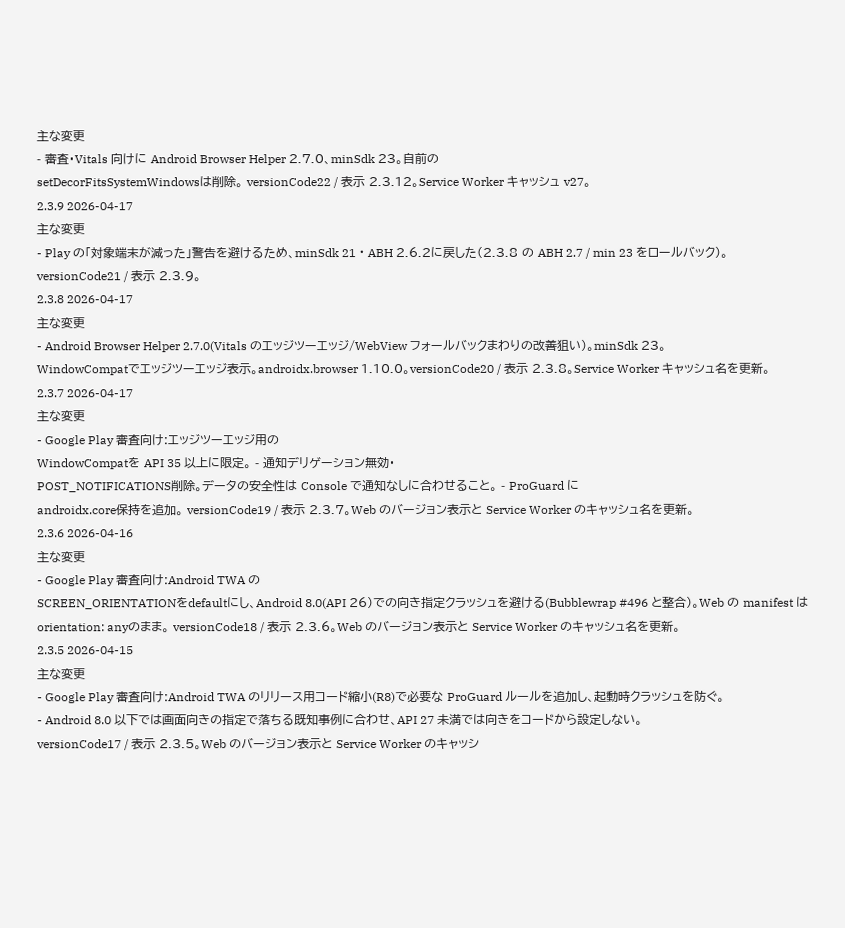主な変更
- 審査・Vitals 向けに Android Browser Helper 2.7.0、minSdk 23。自前の
setDecorFitsSystemWindowsは削除。 versionCode22 / 表示 2.3.12。Service Worker キャッシュ v27。
2.3.9 2026-04-17
主な変更
- Play の「対象端末が減った」警告を避けるため、minSdk 21・ABH 2.6.2に戻した(2.3.8 の ABH 2.7 / min 23 をロールバック)。
versionCode21 / 表示 2.3.9。
2.3.8 2026-04-17
主な変更
- Android Browser Helper 2.7.0(Vitals のエッジツーエッジ/WebView フォールバックまわりの改善狙い)。minSdk 23。
WindowCompatでエッジツーエッジ表示。androidx.browser 1.10.0。versionCode20 / 表示 2.3.8。Service Worker キャッシュ名を更新。
2.3.7 2026-04-17
主な変更
- Google Play 審査向け:エッジツーエッジ用の
WindowCompatを API 35 以上に限定。 - 通知デリゲーション無効・
POST_NOTIFICATIONS削除。データの安全性は Console で通知なしに合わせること。 - ProGuard に
androidx.core保持を追加。 versionCode19 / 表示 2.3.7。Web のバージョン表示と Service Worker のキャッシュ名を更新。
2.3.6 2026-04-16
主な変更
- Google Play 審査向け:Android TWA の
SCREEN_ORIENTATIONをdefaultにし、Android 8.0(API 26)での向き指定クラッシュを避ける(Bubblewrap #496 と整合)。Web の manifest はorientation: anyのまま。 versionCode18 / 表示 2.3.6。Web のバージョン表示と Service Worker のキャッシュ名を更新。
2.3.5 2026-04-15
主な変更
- Google Play 審査向け:Android TWA のリリース用コード縮小(R8)で必要な ProGuard ルールを追加し、起動時クラッシュを防ぐ。
- Android 8.0 以下では画面向きの指定で落ちる既知事例に合わせ、API 27 未満では向きをコードから設定しない。
versionCode17 / 表示 2.3.5。Web のバージョン表示と Service Worker のキャッシ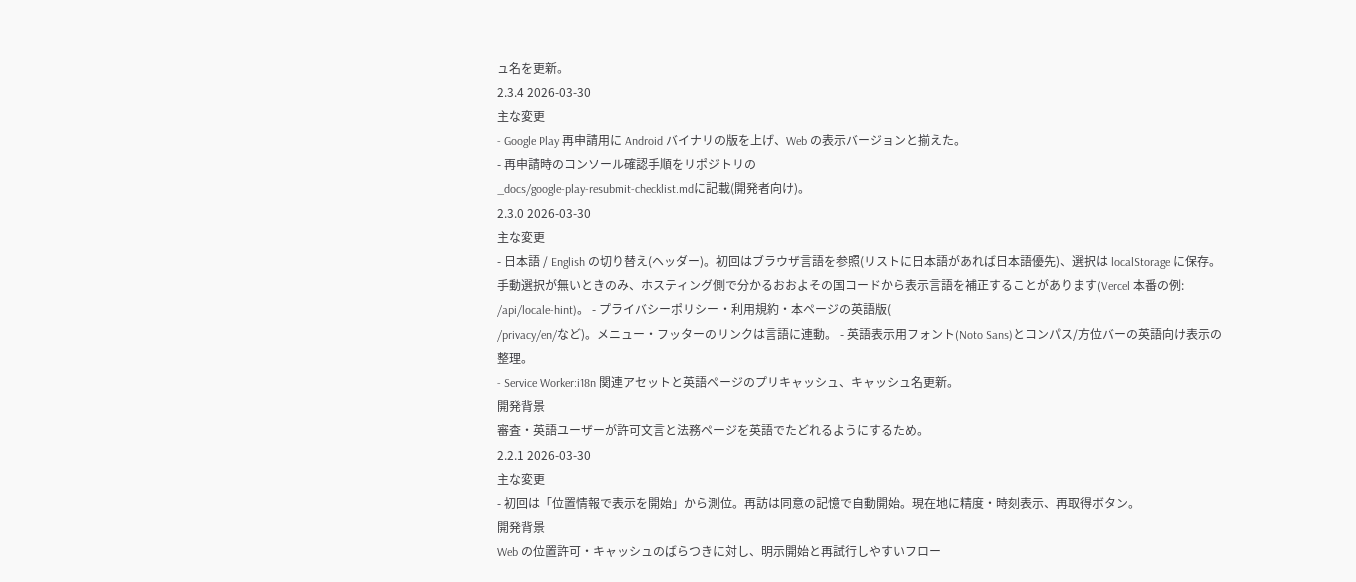ュ名を更新。
2.3.4 2026-03-30
主な変更
- Google Play 再申請用に Android バイナリの版を上げ、Web の表示バージョンと揃えた。
- 再申請時のコンソール確認手順をリポジトリの
_docs/google-play-resubmit-checklist.mdに記載(開発者向け)。
2.3.0 2026-03-30
主な変更
- 日本語 / English の切り替え(ヘッダー)。初回はブラウザ言語を参照(リストに日本語があれば日本語優先)、選択は localStorage に保存。手動選択が無いときのみ、ホスティング側で分かるおおよその国コードから表示言語を補正することがあります(Vercel 本番の例:
/api/locale-hint)。 - プライバシーポリシー・利用規約・本ページの英語版(
/privacy/en/など)。メニュー・フッターのリンクは言語に連動。 - 英語表示用フォント(Noto Sans)とコンパス/方位バーの英語向け表示の整理。
- Service Worker:i18n 関連アセットと英語ページのプリキャッシュ、キャッシュ名更新。
開発背景
審査・英語ユーザーが許可文言と法務ページを英語でたどれるようにするため。
2.2.1 2026-03-30
主な変更
- 初回は「位置情報で表示を開始」から測位。再訪は同意の記憶で自動開始。現在地に精度・時刻表示、再取得ボタン。
開発背景
Web の位置許可・キャッシュのばらつきに対し、明示開始と再試行しやすいフロー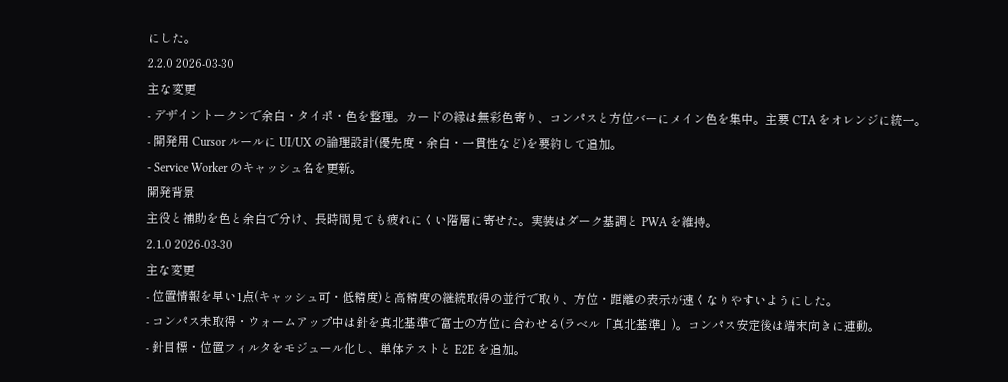にした。
2.2.0 2026-03-30
主な変更
- デザイントークンで余白・タイポ・色を整理。カードの縁は無彩色寄り、コンパスと方位バーにメイン色を集中。主要 CTA をオレンジに統一。
- 開発用 Cursor ルールに UI/UX の論理設計(優先度・余白・一貫性など)を要約して追加。
- Service Worker のキャッシュ名を更新。
開発背景
主役と補助を色と余白で分け、長時間見ても疲れにくい階層に寄せた。実装はダーク基調と PWA を維持。
2.1.0 2026-03-30
主な変更
- 位置情報を早い1点(キャッシュ可・低精度)と高精度の継続取得の並行で取り、方位・距離の表示が速くなりやすいようにした。
- コンパス未取得・ウォームアップ中は針を真北基準で富士の方位に合わせる(ラベル「真北基準」)。コンパス安定後は端末向きに連動。
- 針目標・位置フィルタをモジュール化し、単体テストと E2E を追加。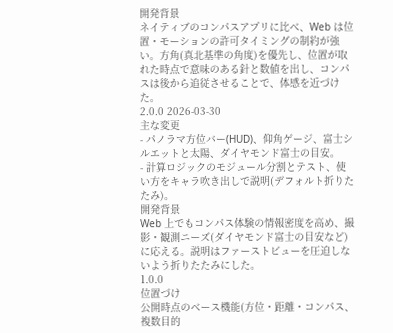開発背景
ネイティブのコンパスアプリに比べ、Web は位置・モーションの許可タイミングの制約が強い。方角(真北基準の角度)を優先し、位置が取れた時点で意味のある針と数値を出し、コンパスは後から追従させることで、体感を近づけた。
2.0.0 2026-03-30
主な変更
- パノラマ方位バー(HUD)、仰角ゲージ、富士シルエットと太陽、ダイヤモンド富士の目安。
- 計算ロジックのモジュール分割とテスト、使い方をキャラ吹き出しで説明(デフォルト折りたたみ)。
開発背景
Web 上でもコンパス体験の情報密度を高め、撮影・観測ニーズ(ダイヤモンド富士の目安など)に応える。説明はファーストビューを圧迫しないよう折りたたみにした。
1.0.0
位置づけ
公開時点のベース機能(方位・距離・コンパス、複数目的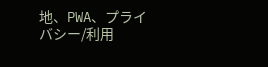地、PWA、プライバシー/利用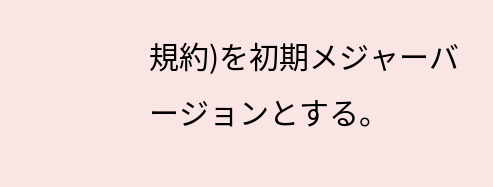規約)を初期メジャーバージョンとする。